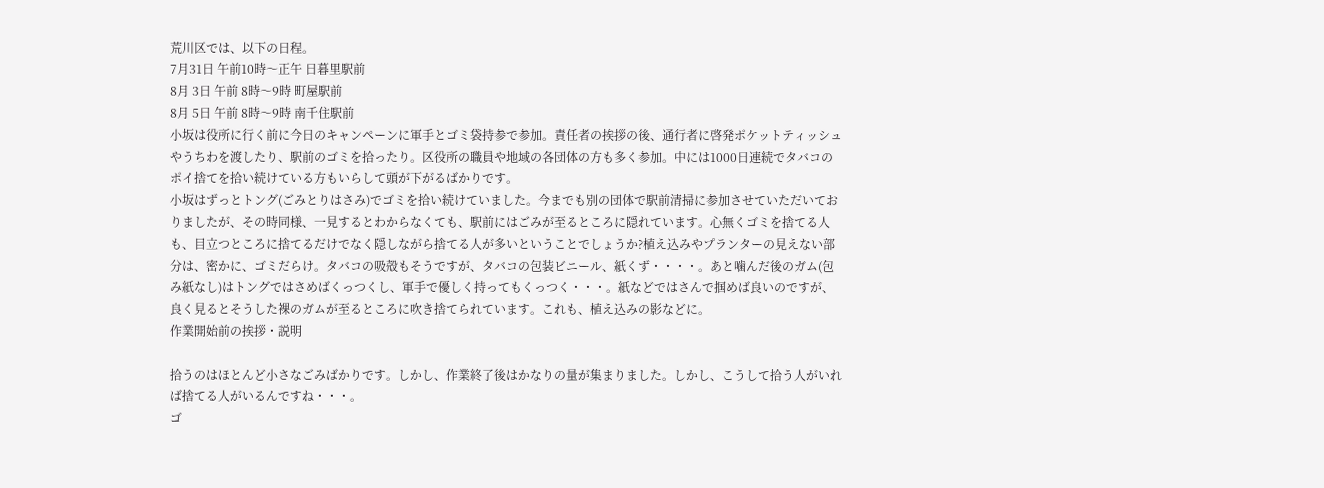荒川区では、以下の日程。
7月31日 午前10時〜正午 日暮里駅前
8月 3日 午前 8時〜9時 町屋駅前
8月 5日 午前 8時〜9時 南千住駅前
小坂は役所に行く前に今日のキャンペーンに軍手とゴミ袋持参で参加。責任者の挨拶の後、通行者に啓発ポケットティッシュやうちわを渡したり、駅前のゴミを拾ったり。区役所の職員や地域の各団体の方も多く参加。中には1000日連続でタバコのポイ捨てを拾い続けている方もいらして頭が下がるばかりです。
小坂はずっとトング(ごみとりはさみ)でゴミを拾い続けていました。今までも別の団体で駅前清掃に参加させていただいておりましたが、その時同様、一見するとわからなくても、駅前にはごみが至るところに隠れています。心無くゴミを捨てる人も、目立つところに捨てるだけでなく隠しながら捨てる人が多いということでしょうか?植え込みやプランターの見えない部分は、密かに、ゴミだらけ。タバコの吸殻もそうですが、タバコの包装ビニール、紙くず・・・・。あと噛んだ後のガム(包み紙なし)はトングではさめばくっつくし、軍手で優しく持ってもくっつく・・・。紙などではさんで掴めば良いのですが、良く見るとそうした裸のガムが至るところに吹き捨てられています。これも、植え込みの影などに。
作業開始前の挨拶・説明

拾うのはほとんど小さなごみばかりです。しかし、作業終了後はかなりの量が集まりました。しかし、こうして拾う人がいれば捨てる人がいるんですね・・・。
ゴ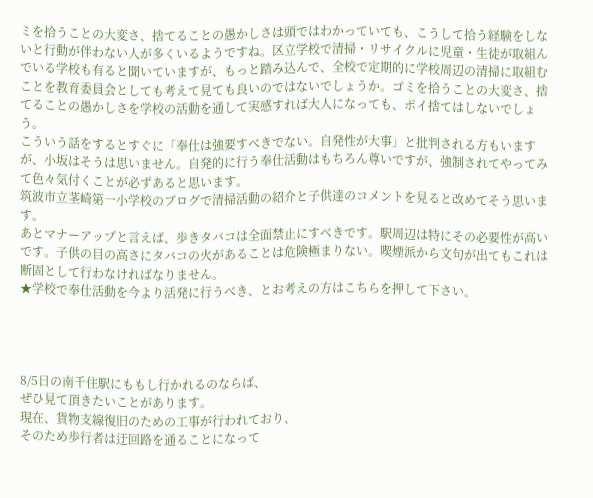ミを拾うことの大変さ、捨てることの愚かしさは頭ではわかっていても、こうして拾う経験をしないと行動が伴わない人が多くいるようですね。区立学校で清掃・リサイクルに児童・生徒が取組んでいる学校も有ると聞いていますが、もっと踏み込んで、全校で定期的に学校周辺の清掃に取組むことを教育委員会としても考えて見ても良いのではないでしょうか。ゴミを拾うことの大変さ、捨てることの愚かしさを学校の活動を通して実感すれば大人になっても、ポイ捨てはしないでしょう。
こういう話をするとすぐに「奉仕は強要すべきでない。自発性が大事」と批判される方もいますが、小坂はそうは思いません。自発的に行う奉仕活動はもちろん尊いですが、強制されてやってみて色々気付くことが必ずあると思います。
筑波市立茎崎第一小学校のブログで清掃活動の紹介と子供達のコメントを見ると改めてそう思います。
あとマナーアップと言えば、歩きタバコは全面禁止にすべきです。駅周辺は特にその必要性が高いです。子供の目の高さにタバコの火があることは危険極まりない。喫煙派から文句が出てもこれは断固として行わなければなりません。
★学校で奉仕活動を今より活発に行うべき、とお考えの方はこちらを押して下さい。




8/5日の南千住駅にももし行かれるのならば、
ぜひ見て頂きたいことがあります。
現在、貨物支線復旧のための工事が行われており、
そのため歩行者は迂回路を通ることになって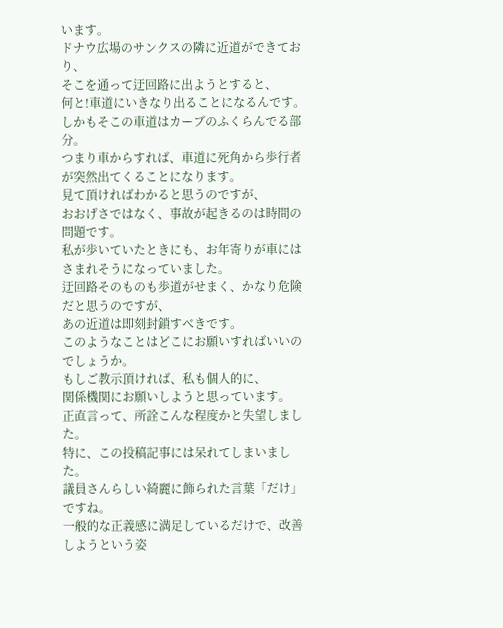います。
ドナウ広場のサンクスの隣に近道ができており、
そこを通って迂回路に出ようとすると、
何と!車道にいきなり出ることになるんです。
しかもそこの車道はカーブのふくらんでる部分。
つまり車からすれば、車道に死角から歩行者が突然出てくることになります。
見て頂ければわかると思うのですが、
おおげさではなく、事故が起きるのは時間の問題です。
私が歩いていたときにも、お年寄りが車にはさまれそうになっていました。
迂回路そのものも歩道がせまく、かなり危険だと思うのですが、
あの近道は即刻封鎖すべきです。
このようなことはどこにお願いすればいいのでしょうか。
もしご教示頂ければ、私も個人的に、
関係機関にお願いしようと思っています。
正直言って、所詮こんな程度かと失望しました。
特に、この投稿記事には呆れてしまいました。
議員さんらしい綺麗に飾られた言葉「だけ」ですね。
一般的な正義感に満足しているだけで、改善しようという姿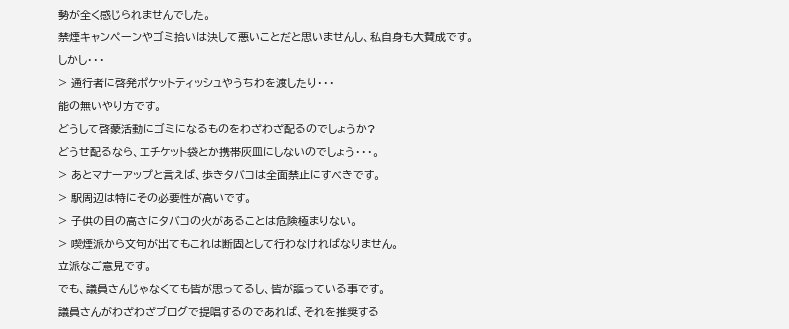勢が全く感じられませんでした。
禁煙キャンペーンやゴミ拾いは決して悪いことだと思いませんし、私自身も大賛成です。
しかし・・・
> 通行者に啓発ポケットティッシュやうちわを渡したり・・・
能の無いやり方です。
どうして啓蒙活動にゴミになるものをわざわざ配るのでしょうか?
どうせ配るなら、エチケット袋とか携帯灰皿にしないのでしょう・・・。
> あとマナーアップと言えば、歩きタバコは全面禁止にすべきです。
> 駅周辺は特にその必要性が高いです。
> 子供の目の高さにタバコの火があることは危険極まりない。
> 喫煙派から文句が出てもこれは断固として行わなければなりません。
立派なご意見です。
でも、議員さんじゃなくても皆が思ってるし、皆が謳っている事です。
議員さんがわざわざブログで提唱するのであれば、それを推奨する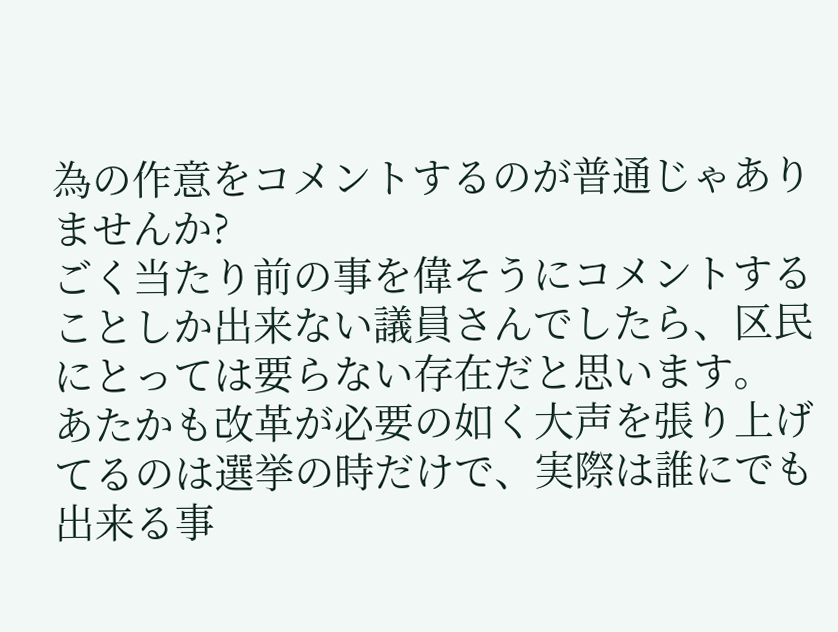為の作意をコメントするのが普通じゃありませんか?
ごく当たり前の事を偉そうにコメントすることしか出来ない議員さんでしたら、区民にとっては要らない存在だと思います。
あたかも改革が必要の如く大声を張り上げてるのは選挙の時だけで、実際は誰にでも出来る事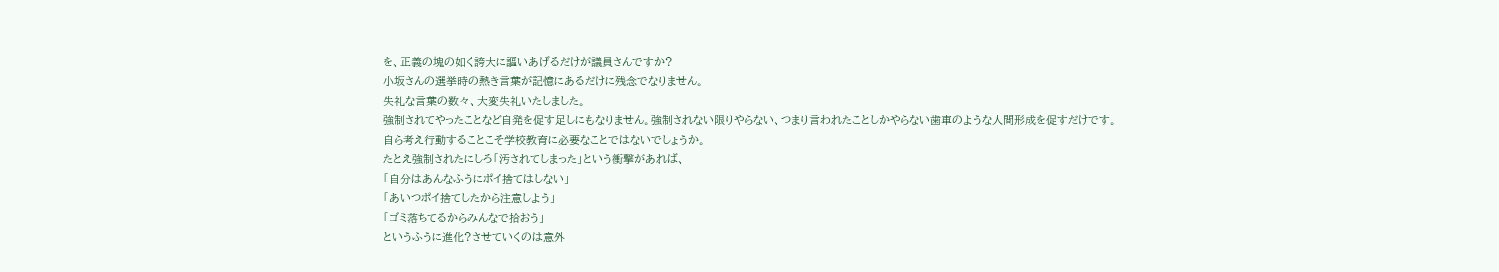を、正義の塊の如く誇大に謳いあげるだけが議員さんですか?
小坂さんの選挙時の熱き言葉が記憶にあるだけに残念でなりません。
失礼な言葉の数々、大変失礼いたしました。
強制されてやったことなど自発を促す足しにもなりません。強制されない限りやらない、つまり言われたことしかやらない歯車のような人間形成を促すだけです。
自ら考え行動することこそ学校教育に必要なことではないでしょうか。
たとえ強制されたにしろ「汚されてしまった」という衝撃があれば、
「自分はあんなふうにポイ捨てはしない」
「あいつポイ捨てしたから注意しよう」
「ゴミ落ちてるからみんなで拾おう」
というふうに進化?させていくのは意外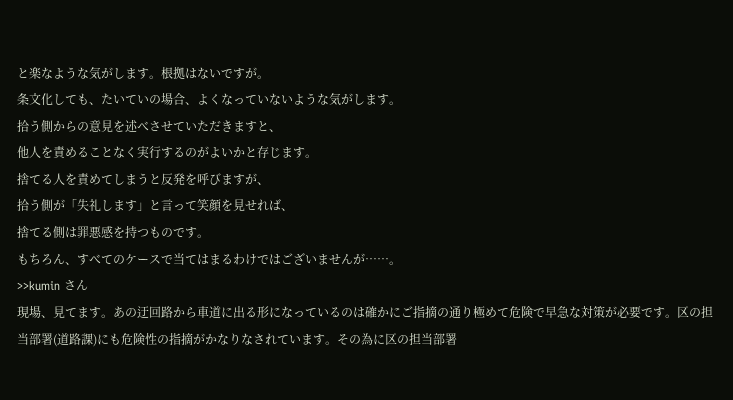と楽なような気がします。根拠はないですが。
条文化しても、たいていの場合、よくなっていないような気がします。
拾う側からの意見を述べさせていただきますと、
他人を責めることなく実行するのがよいかと存じます。
捨てる人を責めてしまうと反発を呼びますが、
拾う側が「失礼します」と言って笑顔を見せれば、
捨てる側は罪悪感を持つものです。
もちろん、すべてのケースで当てはまるわけではございませんが……。
>>kumin さん
現場、見てます。あの迂回路から車道に出る形になっているのは確かにご指摘の通り極めて危険で早急な対策が必要です。区の担当部署(道路課)にも危険性の指摘がかなりなされています。その為に区の担当部署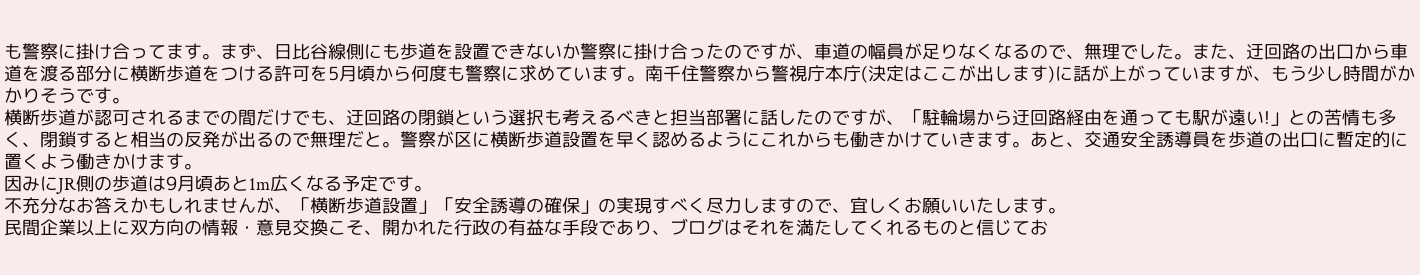も警察に掛け合ってます。まず、日比谷線側にも歩道を設置できないか警察に掛け合ったのですが、車道の幅員が足りなくなるので、無理でした。また、迂回路の出口から車道を渡る部分に横断歩道をつける許可を5月頃から何度も警察に求めています。南千住警察から警視庁本庁(決定はここが出します)に話が上がっていますが、もう少し時間がかかりそうです。
横断歩道が認可されるまでの間だけでも、迂回路の閉鎖という選択も考えるべきと担当部署に話したのですが、「駐輪場から迂回路経由を通っても駅が遠い!」との苦情も多く、閉鎖すると相当の反発が出るので無理だと。警察が区に横断歩道設置を早く認めるようにこれからも働きかけていきます。あと、交通安全誘導員を歩道の出口に暫定的に置くよう働きかけます。
因みにJR側の歩道は9月頃あと1m広くなる予定です。
不充分なお答えかもしれませんが、「横断歩道設置」「安全誘導の確保」の実現すべく尽力しますので、宜しくお願いいたします。
民間企業以上に双方向の情報・意見交換こそ、開かれた行政の有益な手段であり、ブログはそれを満たしてくれるものと信じてお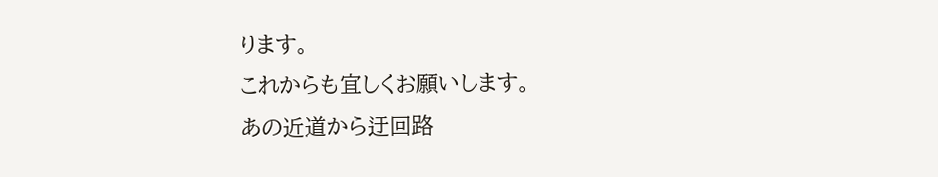ります。
これからも宜しくお願いします。
あの近道から迂回路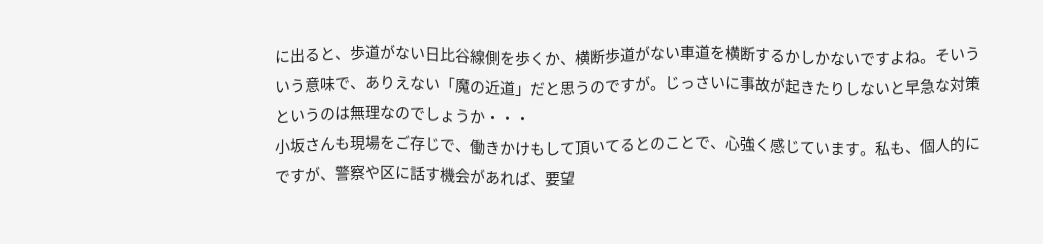に出ると、歩道がない日比谷線側を歩くか、横断歩道がない車道を横断するかしかないですよね。そいういう意味で、ありえない「魔の近道」だと思うのですが。じっさいに事故が起きたりしないと早急な対策というのは無理なのでしょうか・・・
小坂さんも現場をご存じで、働きかけもして頂いてるとのことで、心強く感じています。私も、個人的にですが、警察や区に話す機会があれば、要望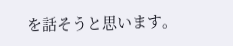を話そうと思います。